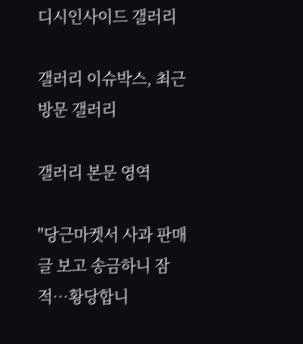디시인사이드 갤러리

갤러리 이슈박스, 최근방문 갤러리

갤러리 본문 영역

"당근마켓서 사과 판매 글 보고 송금하니 잠적…황당합니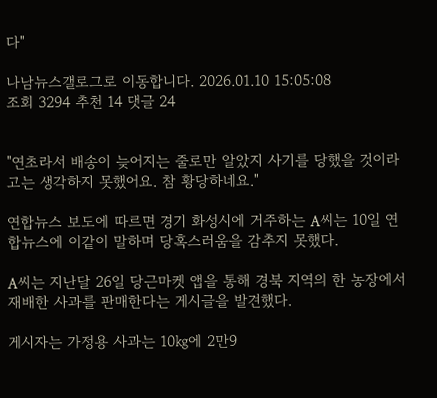다"

나남뉴스갤로그로 이동합니다. 2026.01.10 15:05:08
조회 3294 추천 14 댓글 24


"연초라서 배송이 늦어지는 줄로만 알았지 사기를 당했을 것이라고는 생각하지 못했어요. 참 황당하네요."

연합뉴스 보도에 따르면 경기 화성시에 거주하는 A씨는 10일 연합뉴스에 이같이 말하며 당혹스러움을 감추지 못했다.

A씨는 지난달 26일 당근마켓 앱을 통해 경북 지역의 한 농장에서 재배한 사과를 판매한다는 게시글을 발견했다.

게시자는 가정용 사과는 10㎏에 2만9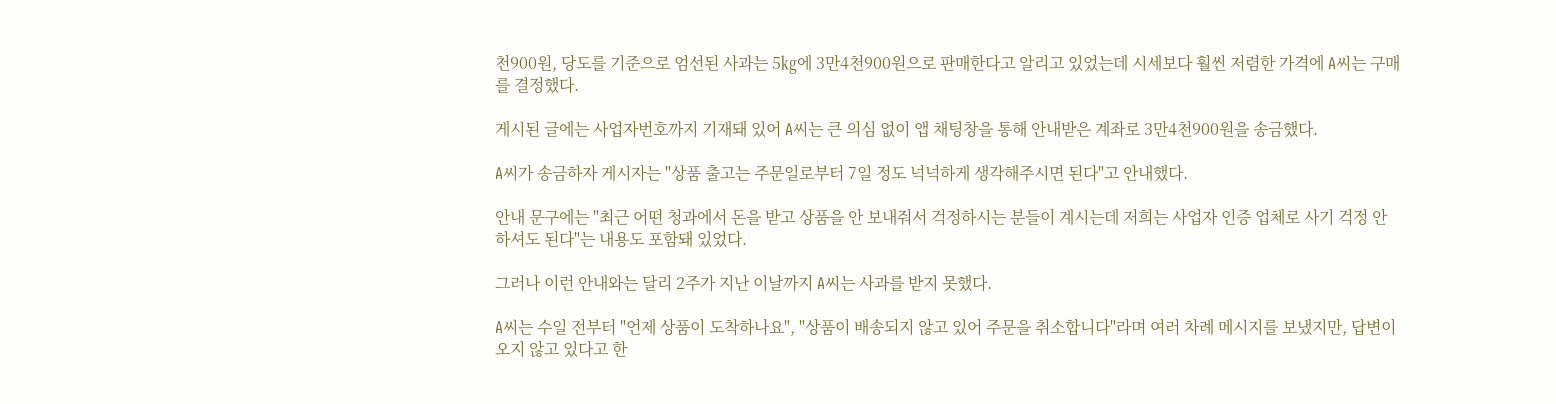천900원, 당도를 기준으로 엄선된 사과는 5㎏에 3만4천900원으로 판매한다고 알리고 있었는데 시세보다 훨씬 저렴한 가격에 A씨는 구매를 결정했다.

게시된 글에는 사업자번호까지 기재돼 있어 A씨는 큰 의심 없이 앱 채팅창을 통해 안내받은 계좌로 3만4천900원을 송금했다.

A씨가 송금하자 게시자는 "상품 출고는 주문일로부터 7일 정도 넉넉하게 생각해주시면 된다"고 안내했다.

안내 문구에는 "최근 어떤 청과에서 돈을 받고 상품을 안 보내줘서 걱정하시는 분들이 계시는데 저희는 사업자 인증 업체로 사기 걱정 안 하셔도 된다"는 내용도 포함돼 있었다.

그러나 이런 안내와는 달리 2주가 지난 이날까지 A씨는 사과를 받지 못했다.

A씨는 수일 전부터 "언제 상품이 도착하나요", "상품이 배송되지 않고 있어 주문을 취소합니다"라며 여러 차례 메시지를 보냈지만, 답변이 오지 않고 있다고 한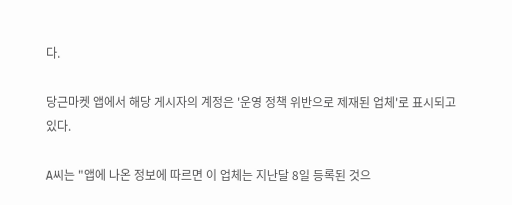다.

당근마켓 앱에서 해당 게시자의 계정은 '운영 정책 위반으로 제재된 업체'로 표시되고 있다.

A씨는 "앱에 나온 정보에 따르면 이 업체는 지난달 8일 등록된 것으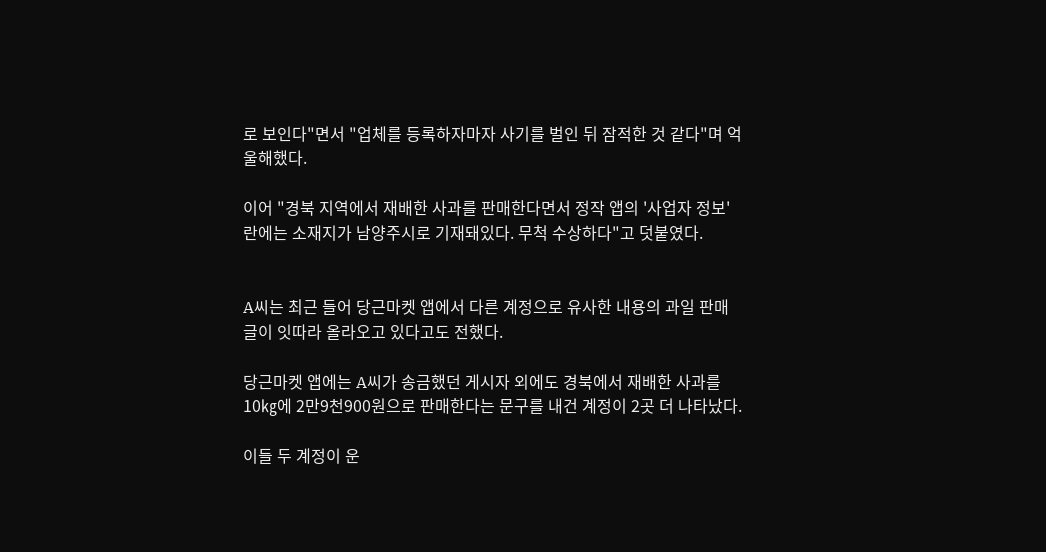로 보인다"면서 "업체를 등록하자마자 사기를 벌인 뒤 잠적한 것 같다"며 억울해했다.

이어 "경북 지역에서 재배한 사과를 판매한다면서 정작 앱의 '사업자 정보' 란에는 소재지가 남양주시로 기재돼있다. 무척 수상하다"고 덧붙였다.


A씨는 최근 들어 당근마켓 앱에서 다른 계정으로 유사한 내용의 과일 판매 글이 잇따라 올라오고 있다고도 전했다.

당근마켓 앱에는 A씨가 송금했던 게시자 외에도 경북에서 재배한 사과를 10㎏에 2만9천900원으로 판매한다는 문구를 내건 계정이 2곳 더 나타났다.

이들 두 계정이 운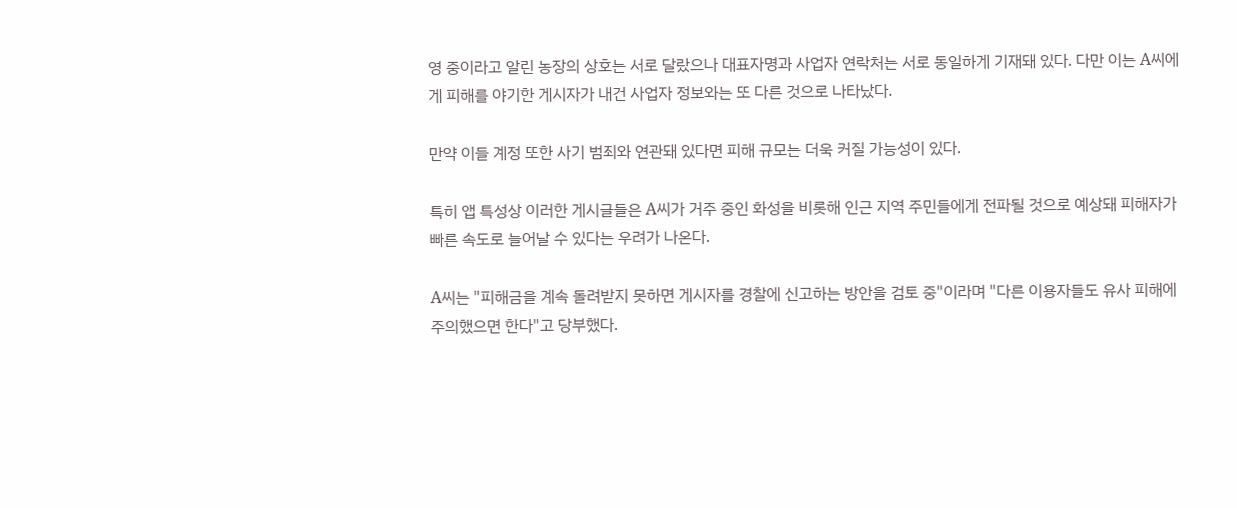영 중이라고 알린 농장의 상호는 서로 달랐으나 대표자명과 사업자 연락처는 서로 동일하게 기재돼 있다. 다만 이는 A씨에게 피해를 야기한 게시자가 내건 사업자 정보와는 또 다른 것으로 나타났다.

만약 이들 계정 또한 사기 범죄와 연관돼 있다면 피해 규모는 더욱 커질 가능성이 있다.

특히 앱 특성상 이러한 게시글들은 A씨가 거주 중인 화성을 비롯해 인근 지역 주민들에게 전파될 것으로 예상돼 피해자가 빠른 속도로 늘어날 수 있다는 우려가 나온다.

A씨는 "피해금을 계속 돌려받지 못하면 게시자를 경찰에 신고하는 방안을 검토 중"이라며 "다른 이용자들도 유사 피해에 주의했으면 한다"고 당부했다.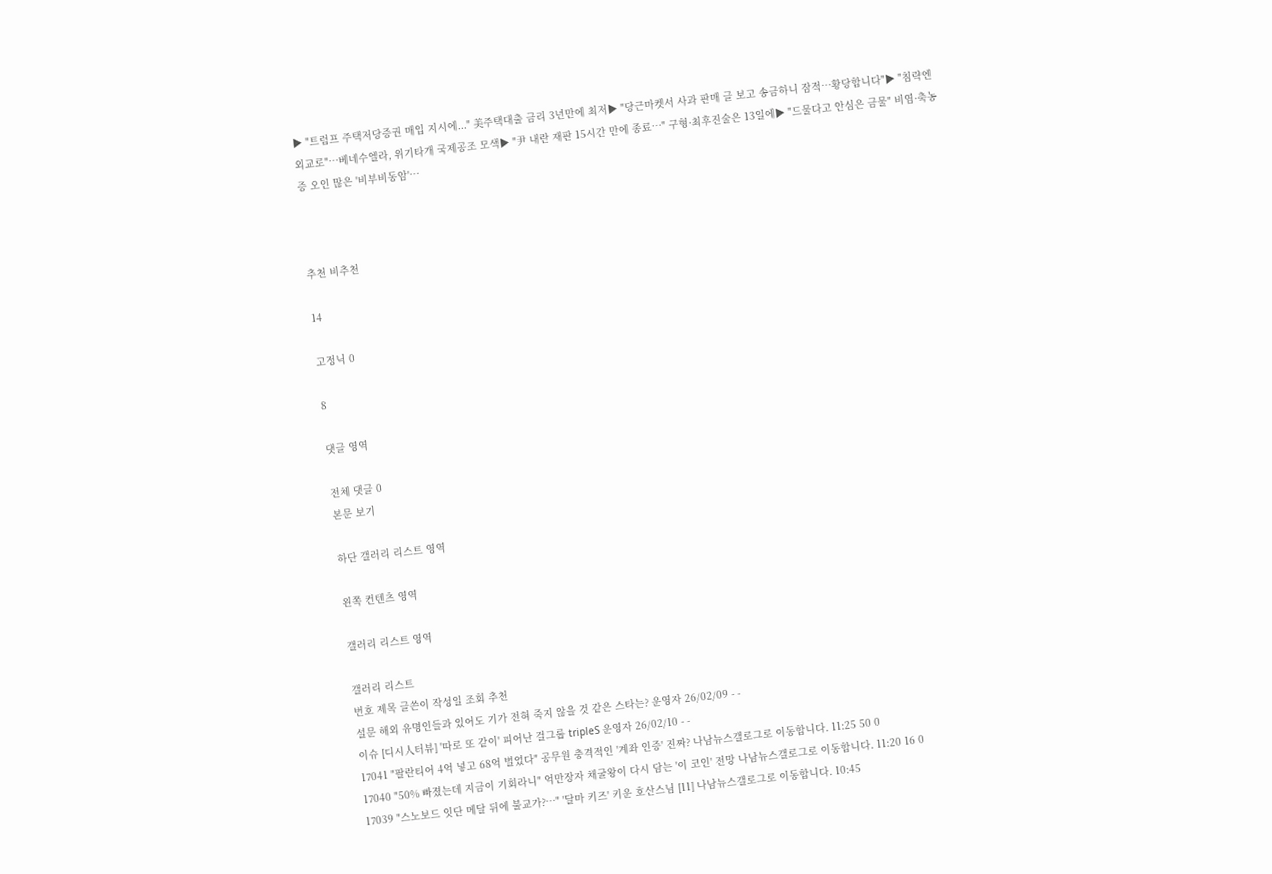▶ "트럼프 주택저당증권 매입 지시에..." 美주택대출 금리 3년만에 최저▶ "당근마켓서 사과 판매 글 보고 송금하니 잠적…황당합니다"▶ "침략엔 외교로"…베네수엘라, 위기타개 국제공조 모색▶ "尹 내란 재판 15시간 만에 종료…" 구형·최후진술은 13일에▶ "드물다고 안심은 금물" 비염·축농증 오인 많은 '비부비동암'…



추천 비추천

14

고정닉 0

8

댓글 영역

전체 댓글 0
본문 보기

하단 갤러리 리스트 영역

왼쪽 컨텐츠 영역

갤러리 리스트 영역

갤러리 리스트
번호 제목 글쓴이 작성일 조회 추천
설문 해외 유명인들과 있어도 기가 전혀 죽지 않을 것 같은 스타는? 운영자 26/02/09 - -
이슈 [디시人터뷰] '따로 또 같이' 피어난 걸그룹 tripleS 운영자 26/02/10 - -
17041 "팔란티어 4억 넣고 68억 벌었다" 공무원 충격적인 '계좌 인증' 진짜? 나남뉴스갤로그로 이동합니다. 11:25 50 0
17040 "50% 빠졌는데 지금이 기회라니" 억만장자 채굴왕이 다시 담는 '이 코인' 전망 나남뉴스갤로그로 이동합니다. 11:20 16 0
17039 "스노보드 잇단 메달 뒤에 불교가?…" '달마 키즈' 키운 호산스님 [11] 나남뉴스갤로그로 이동합니다. 10:45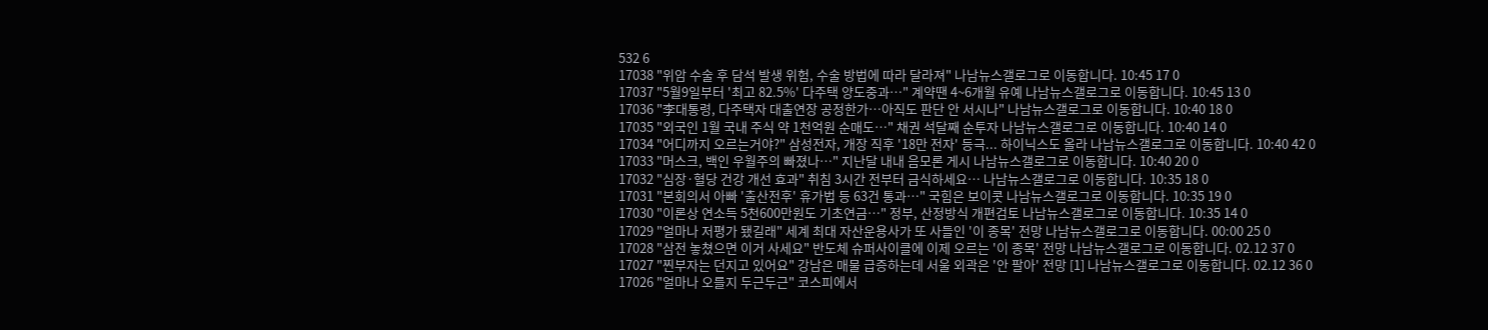532 6
17038 "위암 수술 후 담석 발생 위험, 수술 방법에 따라 달라져" 나남뉴스갤로그로 이동합니다. 10:45 17 0
17037 "5월9일부터 '최고 82.5%' 다주택 양도중과…" 계약땐 4~6개월 유예 나남뉴스갤로그로 이동합니다. 10:45 13 0
17036 "李대통령, 다주택자 대출연장 공정한가…아직도 판단 안 서시나" 나남뉴스갤로그로 이동합니다. 10:40 18 0
17035 "외국인 1월 국내 주식 약 1천억원 순매도…" 채권 석달째 순투자 나남뉴스갤로그로 이동합니다. 10:40 14 0
17034 "어디까지 오르는거야?" 삼성전자, 개장 직후 '18만 전자' 등극... 하이닉스도 올라 나남뉴스갤로그로 이동합니다. 10:40 42 0
17033 "머스크, 백인 우월주의 빠졌나…" 지난달 내내 음모론 게시 나남뉴스갤로그로 이동합니다. 10:40 20 0
17032 "심장·혈당 건강 개선 효과" 취침 3시간 전부터 금식하세요… 나남뉴스갤로그로 이동합니다. 10:35 18 0
17031 "본회의서 아빠 '출산전후' 휴가법 등 63건 통과…" 국힘은 보이콧 나남뉴스갤로그로 이동합니다. 10:35 19 0
17030 "이론상 연소득 5천600만원도 기초연금…" 정부, 산정방식 개편검토 나남뉴스갤로그로 이동합니다. 10:35 14 0
17029 "얼마나 저평가 됐길래" 세계 최대 자산운용사가 또 사들인 '이 종목' 전망 나남뉴스갤로그로 이동합니다. 00:00 25 0
17028 "삼전 놓쳤으면 이거 사세요" 반도체 슈퍼사이클에 이제 오르는 '이 종목' 전망 나남뉴스갤로그로 이동합니다. 02.12 37 0
17027 "찐부자는 던지고 있어요" 강남은 매물 급증하는데 서울 외곽은 '안 팔아' 전망 [1] 나남뉴스갤로그로 이동합니다. 02.12 36 0
17026 "얼마나 오를지 두근두근" 코스피에서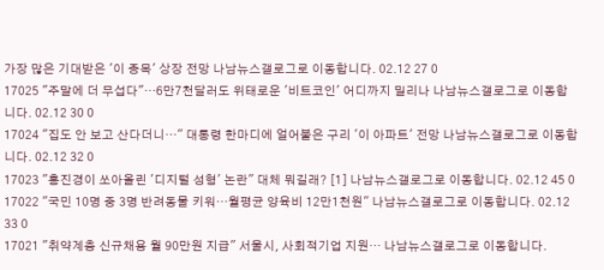가장 많은 기대받은 '이 종목' 상장 전망 나남뉴스갤로그로 이동합니다. 02.12 27 0
17025 "주말에 더 무섭다"…6만7천달러도 위태로운 '비트코인' 어디까지 밀리나 나남뉴스갤로그로 이동합니다. 02.12 30 0
17024 "집도 안 보고 산다더니…" 대통령 한마디에 얼어붙은 구리 '이 아파트' 전망 나남뉴스갤로그로 이동합니다. 02.12 32 0
17023 "홍진경이 쏘아올린 '디지털 성형' 논란" 대체 뭐길래? [1] 나남뉴스갤로그로 이동합니다. 02.12 45 0
17022 "국민 10명 중 3명 반려동물 키워…월평균 양육비 12만1천원" 나남뉴스갤로그로 이동합니다. 02.12 33 0
17021 "취약계층 신규채용 월 90만원 지급" 서울시, 사회적기업 지원… 나남뉴스갤로그로 이동합니다.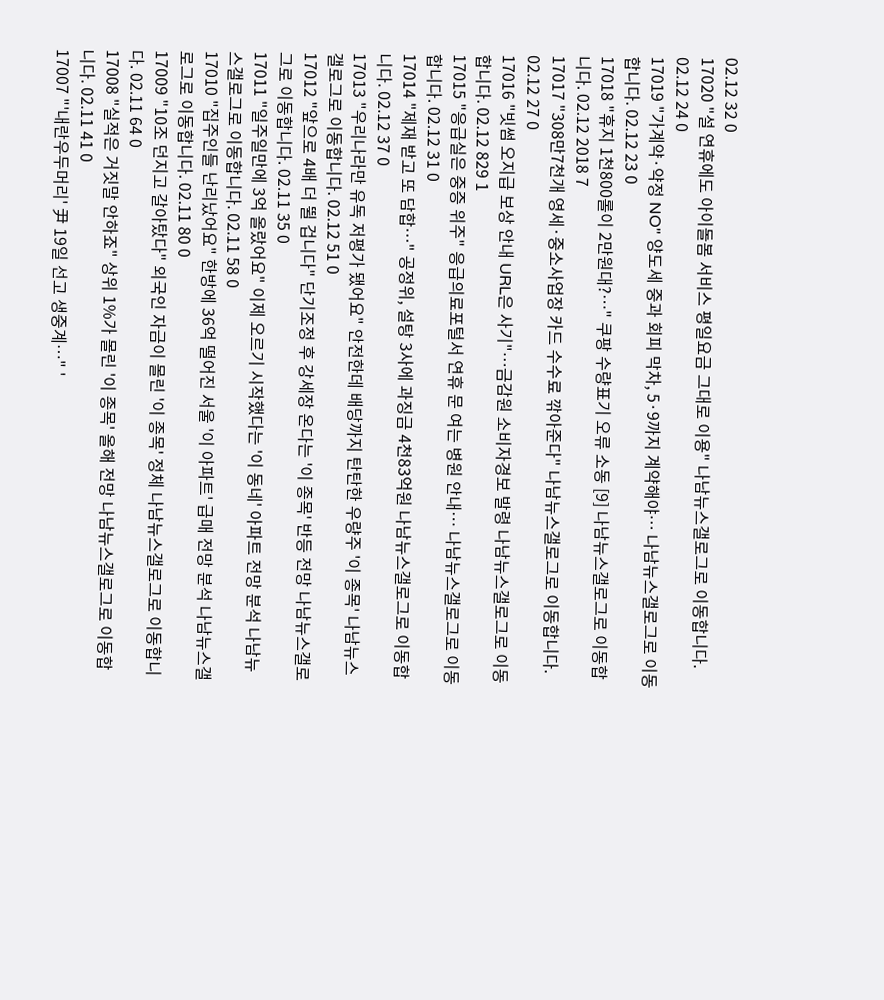02.12 32 0
17020 "설 연휴에도 아이돌봄 서비스 평일요금 그대로 이용" 나남뉴스갤로그로 이동합니다. 02.12 24 0
17019 "가계약·약정 NO" 양도세 중과 회피 막차, 5·9까지 계약해야… 나남뉴스갤로그로 이동합니다. 02.12 23 0
17018 "휴지 1천800롤이 2만원대?…" 쿠팡 수량표기 오류 소동 [9] 나남뉴스갤로그로 이동합니다. 02.12 2018 7
17017 "308만7천개 영세·중소사업장 카드 수수료 깎아준다" 나남뉴스갤로그로 이동합니다. 02.12 27 0
17016 "빗썸 오지급 보상 안내 URL은 사기"…금감원 소비자경보 발령 나남뉴스갤로그로 이동합니다. 02.12 829 1
17015 "응급실은 중증 위주" 응급의료포털서 연휴 문 여는 병원 안내… 나남뉴스갤로그로 이동합니다. 02.12 31 0
17014 "제재 받고 또 담합…" 공정위, 설탕 3사에 과징금 4천83억원 나남뉴스갤로그로 이동합니다. 02.12 37 0
17013 "우리나라만 유독 저평가 됐어요" 안전한데 배당까지 탄탄한 우량주 '이 종목' 나남뉴스갤로그로 이동합니다. 02.12 51 0
17012 "앞으로 4배 더 뛸 겁니다" 단기조정 후 강세장 온다는 '이 종목' 반등 전망 나남뉴스갤로그로 이동합니다. 02.11 35 0
17011 "일주일만에 3억 올랐어요" 이제 오르기 시작했다는 '이 동네' 아파트 전망 분석 나남뉴스갤로그로 이동합니다. 02.11 58 0
17010 "집주인들 난리났어요" 한방에 36억 떨어진 서울 '이 아파트' 급매 전망 분석 나남뉴스갤로그로 이동합니다. 02.11 80 0
17009 "10조 던지고 갈아탔다" 외국인 자금이 몰린 '이 종목' 정체 나남뉴스갤로그로 이동합니다. 02.11 64 0
17008 "실적은 거짓말 안하죠" 상위 1%가 몰린 '이 종목' 올해 전망 나남뉴스갤로그로 이동합니다. 02.11 41 0
17007 "'내란우두머리' 尹 19일 선고 생중계…" '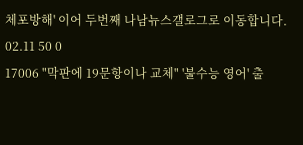체포방해' 이어 두번째 나남뉴스갤로그로 이동합니다. 02.11 50 0
17006 "막판에 19문항이나 교체" '불수능 영어' 출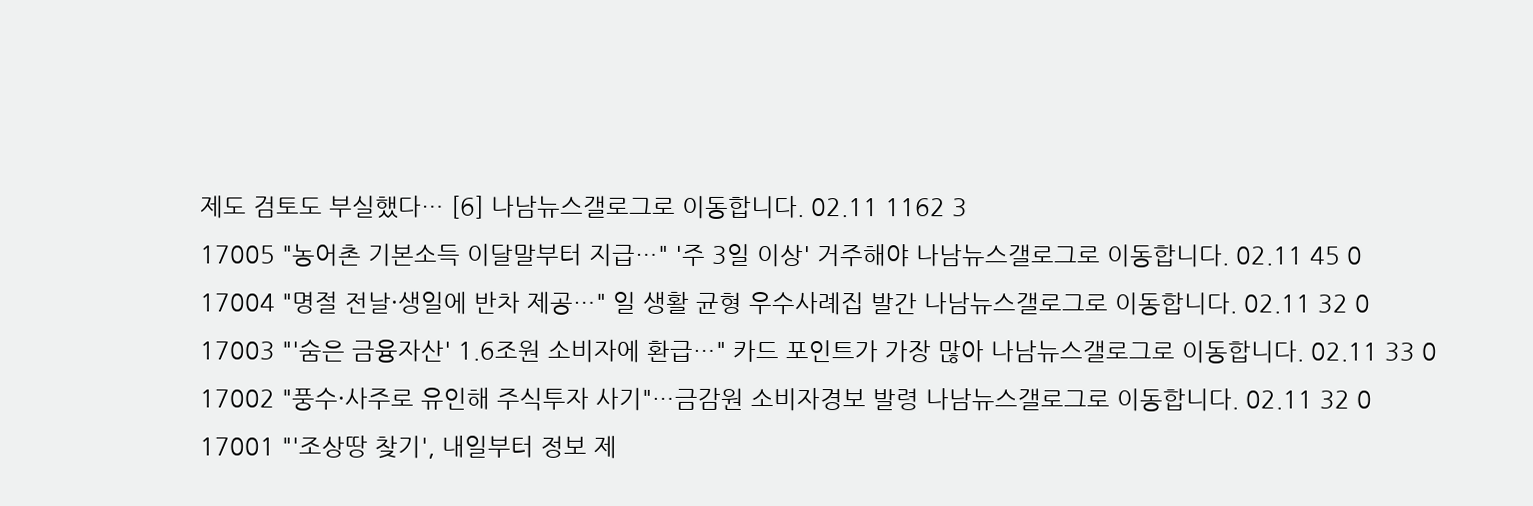제도 검토도 부실했다… [6] 나남뉴스갤로그로 이동합니다. 02.11 1162 3
17005 "농어촌 기본소득 이달말부터 지급…" '주 3일 이상' 거주해야 나남뉴스갤로그로 이동합니다. 02.11 45 0
17004 "명절 전날·생일에 반차 제공…" 일 생활 균형 우수사례집 발간 나남뉴스갤로그로 이동합니다. 02.11 32 0
17003 "'숨은 금융자산' 1.6조원 소비자에 환급…" 카드 포인트가 가장 많아 나남뉴스갤로그로 이동합니다. 02.11 33 0
17002 "풍수·사주로 유인해 주식투자 사기"…금감원 소비자경보 발령 나남뉴스갤로그로 이동합니다. 02.11 32 0
17001 "'조상땅 찾기', 내일부터 정보 제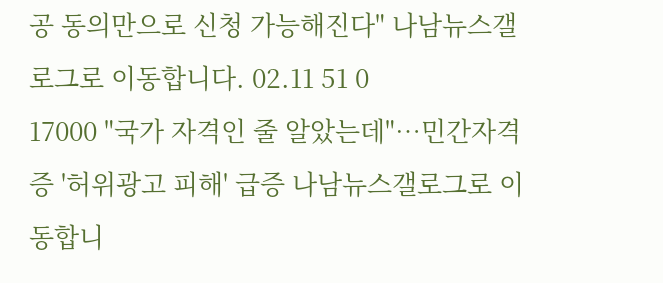공 동의만으로 신청 가능해진다" 나남뉴스갤로그로 이동합니다. 02.11 51 0
17000 "국가 자격인 줄 알았는데"…민간자격증 '허위광고 피해' 급증 나남뉴스갤로그로 이동합니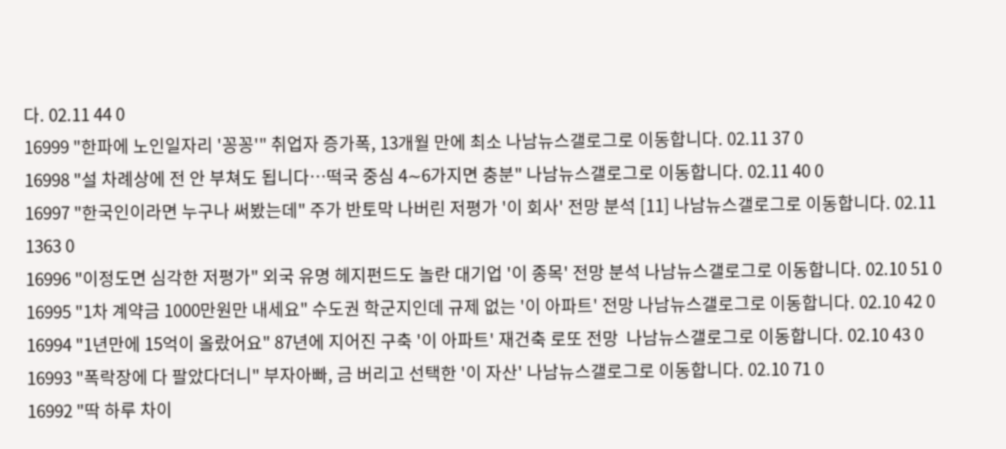다. 02.11 44 0
16999 "한파에 노인일자리 '꽁꽁'" 취업자 증가폭, 13개월 만에 최소 나남뉴스갤로그로 이동합니다. 02.11 37 0
16998 "설 차례상에 전 안 부쳐도 됩니다…떡국 중심 4∼6가지면 충분" 나남뉴스갤로그로 이동합니다. 02.11 40 0
16997 "한국인이라면 누구나 써봤는데" 주가 반토막 나버린 저평가 '이 회사' 전망 분석 [11] 나남뉴스갤로그로 이동합니다. 02.11 1363 0
16996 "이정도면 심각한 저평가" 외국 유명 헤지펀드도 놀란 대기업 '이 종목' 전망 분석 나남뉴스갤로그로 이동합니다. 02.10 51 0
16995 "1차 계약금 1000만원만 내세요" 수도권 학군지인데 규제 없는 '이 아파트' 전망 나남뉴스갤로그로 이동합니다. 02.10 42 0
16994 "1년만에 15억이 올랐어요" 87년에 지어진 구축 '이 아파트' 재건축 로또 전망  나남뉴스갤로그로 이동합니다. 02.10 43 0
16993 "폭락장에 다 팔았다더니" 부자아빠, 금 버리고 선택한 '이 자산' 나남뉴스갤로그로 이동합니다. 02.10 71 0
16992 "딱 하루 차이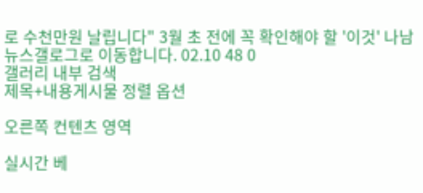로 수천만원 날립니다" 3월 초 전에 꼭 확인해야 할 '이것' 나남뉴스갤로그로 이동합니다. 02.10 48 0
갤러리 내부 검색
제목+내용게시물 정렬 옵션

오른쪽 컨텐츠 영역

실시간 베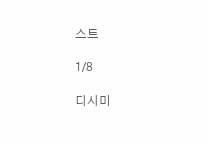스트

1/8

디시미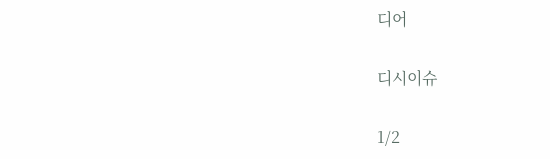디어

디시이슈

1/2